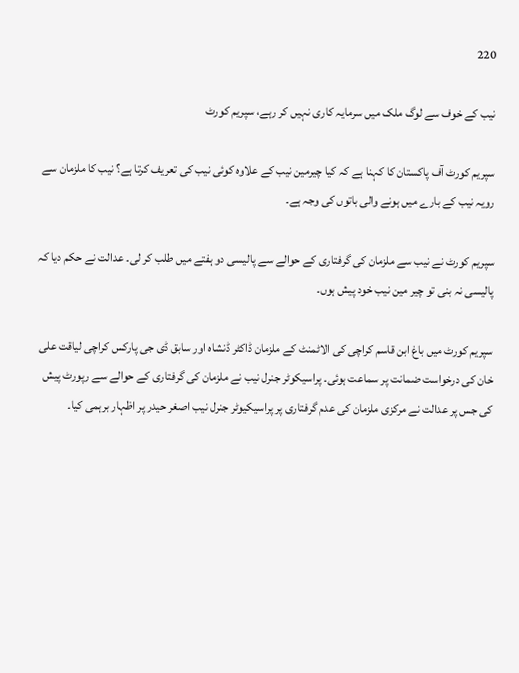220

نیب کے خوف سے لوگ ملک میں سرمایہ کاری نہیں کر رہے، سپریم کورٹ

سپریم کورٹ آف پاکستان کا کہنا ہے کہ کیا چیرمین نیب کے علاوہ کوئی نیب کی تعریف کرتا ہے؟ نیب کا ملزمان سے رویہ نیب کے بارے میں ہونے والی باتوں کی وجہ ہے۔

سپریم کورٹ نے نیب سے ملزمان کی گرفتاری کے حوالے سے پالیسی دو ہفتے میں طلب کر لی۔ عدالت نے حکم دیا کہ پالیسی نہ بنی تو چیر مین نیب خود پیش ہوں۔

سپریم کورٹ میں باغ ابن قاسم کراچی کی الاٹمنٹ کے ملزمان ڈاکٹر ڈنشاہ اور سابق ڈی جی پارکس کراچی لیاقت علی خان کی درخواست ضمانت پر سماعت ہوئی۔ پراسیکوٹر جنرل نیب نے ملزمان کی گرفتاری کے حوالے سے رپورٹ پیش کی جس پر عدالت نے مرکزی ملزمان کی عدم گرفتاری پر پراسیکیوٹر جنرل نیب اصغر حیدر پر اظہار برہمی کیا۔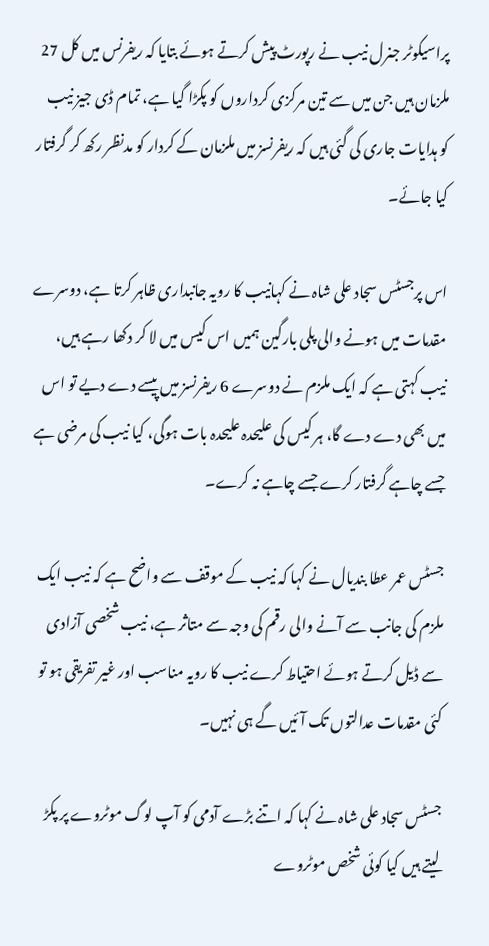پراسیکوٹر جنرل نیب نے رپورٹ پیش کرتے ہوئے بتایا کہ ریفرنس میں کل 27 ملزمان ہیں جن میں سے تین مرکزی کرداروں کو پکڑا گیا ہے، تمام ڈی جیز نیب کو ہدایات جاری کی گئی ہیں کہ ریفرنسز میں ملزمان کے کردار کو مدنظر رکھ کر گرفتار کیا جائے۔

اس پرجسٹس سجاد علی شاہ نے کہانیب کا رویہ جانبداری ظاہر کرتا ہے، دوسرے مقدمات میں ہونے والی پلی بارگین ہمیں اس کیس میں لا کر دکھا رہے ہیں، نیب کہتی ہے کہ ایک ملزم نے دوسرے 6 ریفرنسز میں پیسے دے دیے تو اس میں بھی دے دے گا، ہر کیس کی علیحدہ علیحدہ بات ہوگی، کیا نیب کی مرضی ہے جسے چاہے گرفتار کرے جسے چاہے نہ کرے۔

جسٹس عمر عطا بندیال نے کہا کہ نیب کے موقف سے واضح ہے کہ نیب ایک ملزم کی جانب سے آنے والی رقم کی وجہ سے متاثر ہے، نیب شخصی آزادی سے ڈیل کرتے ہوئے احتیاط کرے نیب کا رویہ مناسب اور غیر تفریقی ہو تو کئی مقدمات عدالتوں تک آئیں گے ہی نہیں۔

جسٹس سجاد علی شاہ نے کہا کہ اتنے بڑے آدمی کو آپ لوگ موٹروے پر پکڑ لیتے ہیں کیا کوئی شخص موٹروے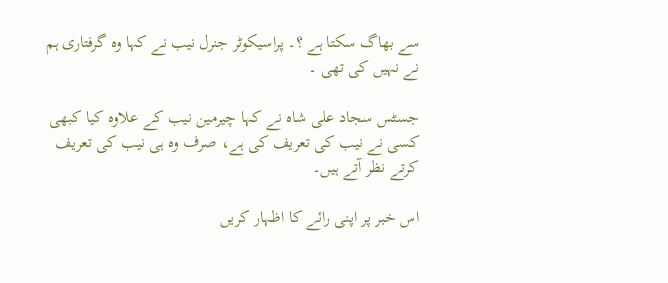سے بھاگ سکتا ہے ؟۔ پراسیکوٹر جنرل نیب نے کہا وہ گرفتاری ہم نے نہیں کی تھی ۔

جسٹس سجاد علی شاہ نے کہا چیرمین نیب کے علاوہ کیا کبھی کسی نے نیب کی تعریف کی ہے، صرف وہ ہی نیب کی تعریف کرتے نظر آتے ہیں۔

اس خبر پر اپنی رائے کا اظہار کریں